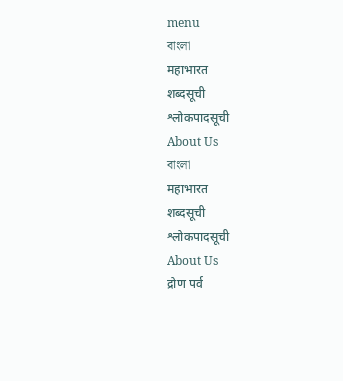menu
বাংলা
महाभारत
शब्दसूची
श्लोकपादसूची
About Us
বাংলা
महाभारत
शब्दसूची
श्लोकपादसूची
About Us
द्रोण पर्व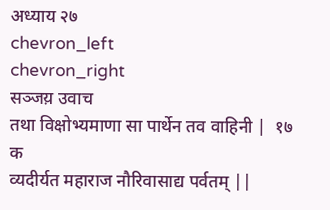अध्याय २७
chevron_left
chevron_right
सञ्जय़ उवाच
तथा विक्षोभ्यमाणा सा पार्थेन तव वाहिनी |  १७   क
व्यदीर्यत महाराज नौरिवासाद्य पर्वतम् ||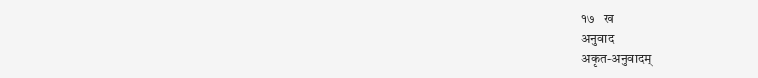१७   ख
अनुवाद
अकृत-अनुवादम्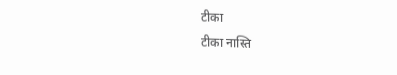टीका
टीका नास्ति